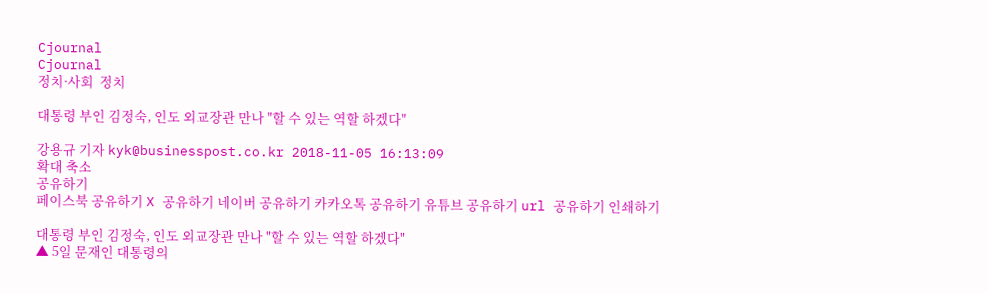Cjournal
Cjournal
정치·사회  정치

대통령 부인 김정숙, 인도 외교장관 만나 "할 수 있는 역할 하겠다"

강용규 기자 kyk@businesspost.co.kr 2018-11-05 16:13:09
확대 축소
공유하기
페이스북 공유하기 X 공유하기 네이버 공유하기 카카오톡 공유하기 유튜브 공유하기 url 공유하기 인쇄하기

대통령 부인 김정숙, 인도 외교장관 만나 "할 수 있는 역할 하겠다"
▲ 5일 문재인 대통령의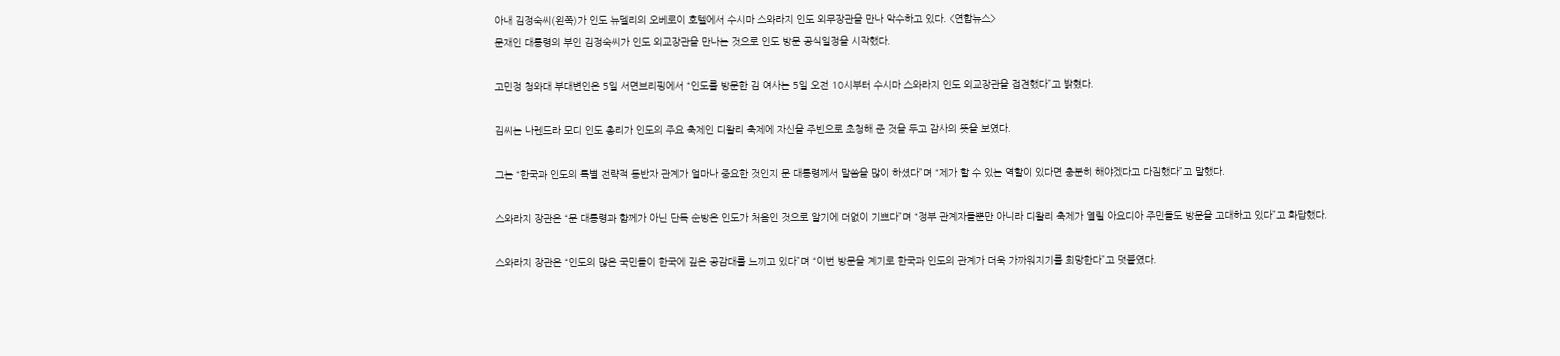아내 김정숙씨(왼쪽)가 인도 뉴델리의 오베로이 호텔에서 수시마 스와라지 인도 외무장관을 만나 악수하고 있다. <연합뉴스>
문재인 대통령의 부인 김정숙씨가 인도 외교장관을 만나는 것으로 인도 방문 공식일정을 시작했다.

고민정 청와대 부대변인은 5일 서면브리핑에서 “인도를 방문한 김 여사는 5일 오전 10시부터 수시마 스와라지 인도 외교장관을 접견했다”고 밝혔다.

김씨는 나렌드라 모디 인도 총리가 인도의 주요 축제인 디왈리 축제에 자신을 주빈으로 초청해 준 것을 두고 감사의 뜻을 보였다.

그는 “한국과 인도의 특별 전략적 동반자 관계가 얼마나 중요한 것인지 문 대통령께서 말씀을 많이 하셨다”며 “제가 할 수 있는 역할이 있다면 충분히 해야겠다고 다짐했다”고 말했다.

스와라지 장관은 “문 대통령과 함께가 아닌 단독 순방은 인도가 처음인 것으로 알기에 더없이 기쁘다”며 “정부 관계자들뿐만 아니라 디왈리 축제가 열릴 아요디아 주민들도 방문을 고대하고 있다”고 화답했다.

스와라지 장관은 “인도의 많은 국민들이 한국에 깊은 공감대를 느끼고 있다”며 “이번 방문을 계기로 한국과 인도의 관계가 더욱 가까워지기를 희망한다”고 덧붙였다.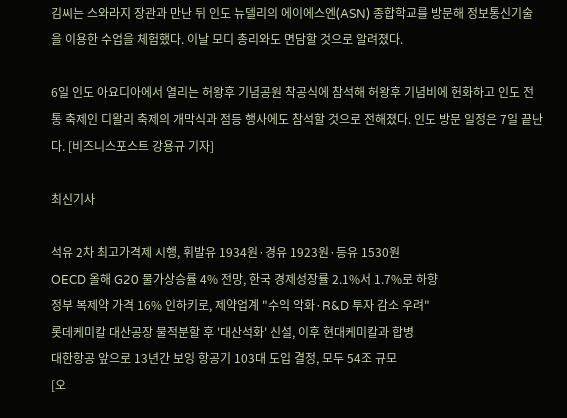김씨는 스와라지 장관과 만난 뒤 인도 뉴델리의 에이에스엔(ASN) 종합학교를 방문해 정보통신기술을 이용한 수업을 체험했다. 이날 모디 총리와도 면담할 것으로 알려졌다.

6일 인도 아요디아에서 열리는 허왕후 기념공원 착공식에 참석해 허왕후 기념비에 헌화하고 인도 전통 축제인 디왈리 축제의 개막식과 점등 행사에도 참석할 것으로 전해졌다. 인도 방문 일정은 7일 끝난다. [비즈니스포스트 강용규 기자]

최신기사

석유 2차 최고가격제 시행, 휘발유 1934원·경유 1923원·등유 1530원
OECD 올해 G20 물가상승률 4% 전망, 한국 경제성장률 2.1%서 1.7%로 하향
정부 복제약 가격 16% 인하키로, 제약업계 "수익 악화·R&D 투자 감소 우려"
롯데케미칼 대산공장 물적분할 후 '대산석화' 신설, 이후 현대케미칼과 합병
대한항공 앞으로 13년간 보잉 항공기 103대 도입 결정, 모두 54조 규모
[오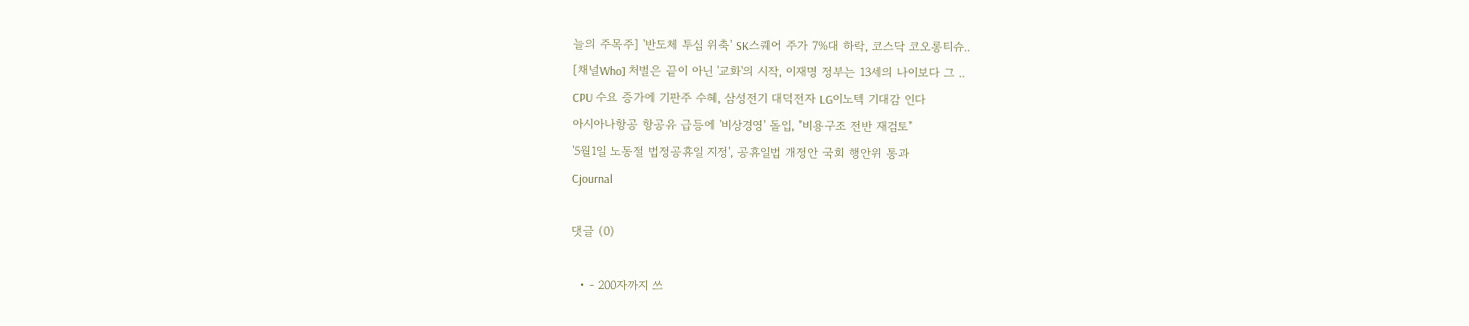늘의 주목주] '반도체 투심 위축' SK스퀘어 주가 7%대 하락, 코스닥 코오롱티슈..
[채널Who] 처벌은 끝이 아닌 '교화'의 시작, 이재명 정부는 13세의 나이보다 그 ..
CPU 수요 증가에 기판주 수혜, 삼성전기 대덕전자 LG이노텍 기대감 인다
아시아나항공 항공유 급등에 '비상경영' 돌입, "비용구조 전반 재검토"
'5월1일 노동절 법정공휴일 지정', 공휴일법 개정안 국회 행안위 통과
Cjournal

댓글 (0)

  • - 200자까지 쓰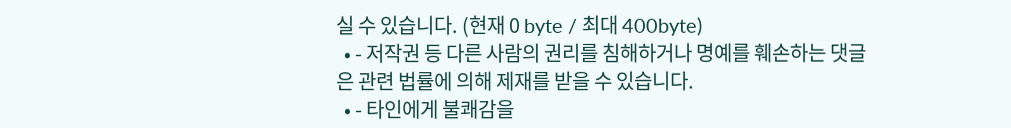실 수 있습니다. (현재 0 byte / 최대 400byte)
  • - 저작권 등 다른 사람의 권리를 침해하거나 명예를 훼손하는 댓글은 관련 법률에 의해 제재를 받을 수 있습니다.
  • - 타인에게 불쾌감을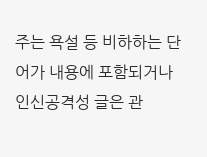주는 욕설 등 비하하는 단어가 내용에 포함되거나 인신공격성 글은 관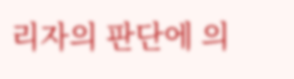리자의 판단에 의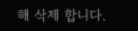해 삭제 합니다.